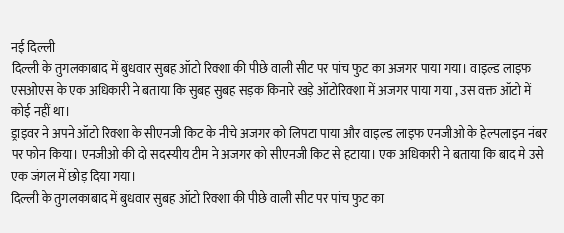नई दिल्ली
दिल्ली के तुगलकाबाद में बुधवार सुबह ऑटो रिक्शा की पीछे वाली सीट पर पांच फुट का अजगर पाया गया। वाइल्ड लाइफ एसओएस के एक अधिकारी ने बताया कि सुबह सुबह सड़क किनारे खड़े ऑटोरिक्शा में अजगर पाया गया , उस वक्त ऑटो में कोई नहीं था।
ड्राइवर ने अपने ऑटो रिक्शा के सीएनजी किट के नीचे अजगर को लिपटा पाया और वाइल्ड लाइफ एनजीओ के हेल्पलाइन नंबर पर फोन किया। एनजीओ की दो सदस्यीय टीम ने अजगर को सीएनजी किट से हटाया। एक अधिकारी ने बताया कि बाद मे उसे एक जंगल में छोड़ दिया गया।
दिल्ली के तुगलकाबाद में बुधवार सुबह ऑटो रिक्शा की पीछे वाली सीट पर पांच फुट का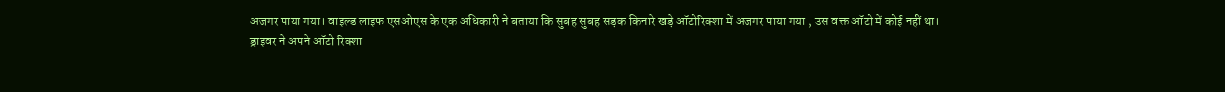अजगर पाया गया। वाइल्ड लाइफ एसओएस के एक अधिकारी ने बताया कि सुबह सुबह सड़क किनारे खड़े ऑटोरिक्शा में अजगर पाया गया , उस वक्त ऑटो में कोई नहीं था।
ड्राइवर ने अपने ऑटो रिक्शा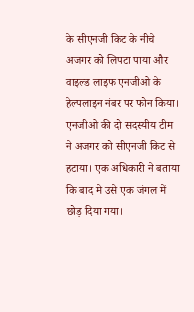के सीएनजी किट के नीचे अजगर को लिपटा पाया और वाइल्ड लाइफ एनजीओ के हेल्पलाइन नंबर पर फोन किया। एनजीओ की दो सदस्यीय टीम ने अजगर को सीएनजी किट से हटाया। एक अधिकारी ने बताया कि बाद मे उसे एक जंगल में छोड़ दिया गया।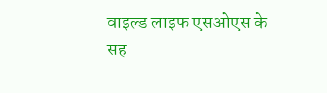वाइल्ड लाइफ एसओएस के सह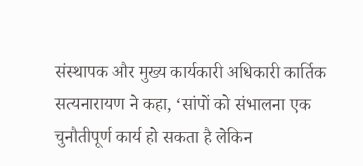संस्थापक और मुख्य कार्यकारी अधिकारी कार्तिक सत्यनारायण ने कहा, ‘सांपों को संभालना एक चुनौतीपूर्ण कार्य हो सकता है लेकिन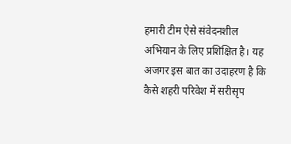हमारी टीम ऐसे संवेदनशील अभियान के लिए प्रशिक्षित है। यह अजगर इस बात का उदाहरण है कि कैसे शहरी परिवेश में सरीसृप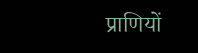प्राणियों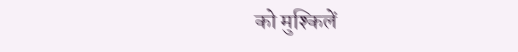को मुश्किलें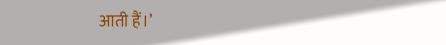आती हैं।’